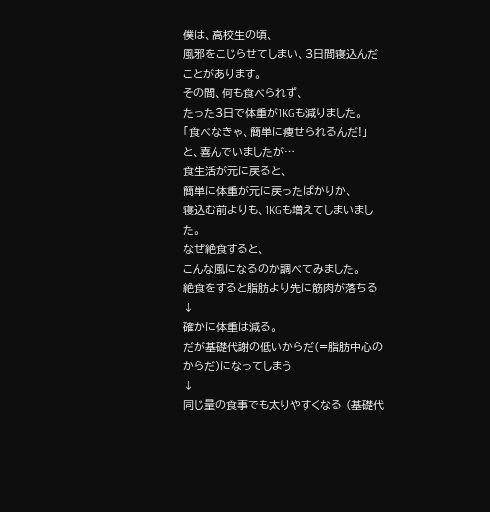僕は、高校生の頃、
風邪をこじらせてしまい、3日間寝込んだことがあります。
その間、何も食べられず、
たった3日で体重が1KGも減りました。
「食べなきゃ、簡単に痩せられるんだ!」
と、喜んでいましたが…
食生活が元に戻ると、
簡単に体重が元に戻ったばかりか、
寝込む前よりも、1KGも増えてしまいました。
なぜ絶食すると、
こんな風になるのか調べてみました。
絶食をすると脂肪より先に筋肉が落ちる
↓
確かに体重は減る。
だが基礎代謝の低いからだ(=脂肪中心のからだ)になってしまう
↓
同じ量の食事でも太りやすくなる (基礎代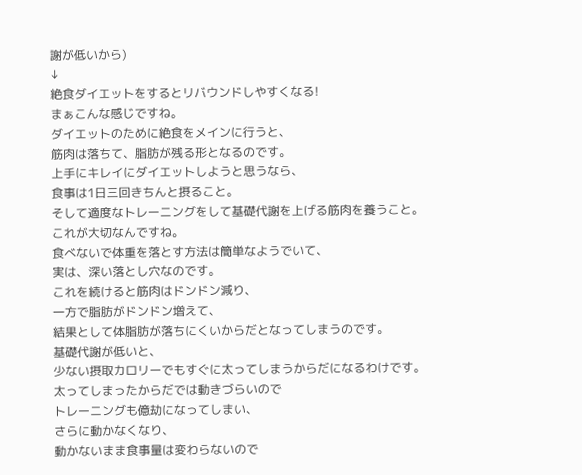謝が低いから)
↓
絶食ダイエットをするとリバウンドしやすくなる!
まぁこんな感じですね。
ダイエットのために絶食をメインに行うと、
筋肉は落ちて、脂肪が残る形となるのです。
上手にキレイにダイエットしようと思うなら、
食事は1日三回きちんと摂ること。
そして適度なトレーニングをして基礎代謝を上げる筋肉を養うこと。
これが大切なんですね。
食べないで体重を落とす方法は簡単なようでいて、
実は、深い落とし穴なのです。
これを続けると筋肉はドンドン減り、
一方で脂肪がドンドン増えて、
結果として体脂肪が落ちにくいからだとなってしまうのです。
基礎代謝が低いと、
少ない摂取カロリーでもすぐに太ってしまうからだになるわけです。
太ってしまったからだでは動きづらいので
トレーニングも億劫になってしまい、
さらに動かなくなり、
動かないまま食事量は変わらないので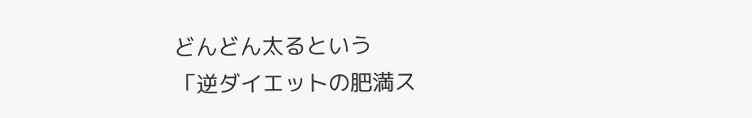どんどん太るという
「逆ダイエットの肥満ス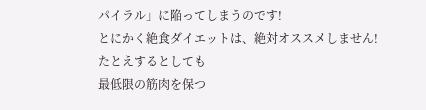パイラル」に陥ってしまうのです!
とにかく絶食ダイエットは、絶対オススメしません!
たとえするとしても
最低限の筋肉を保つ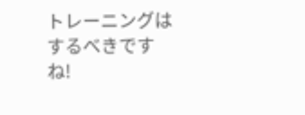トレーニングはするべきですね!